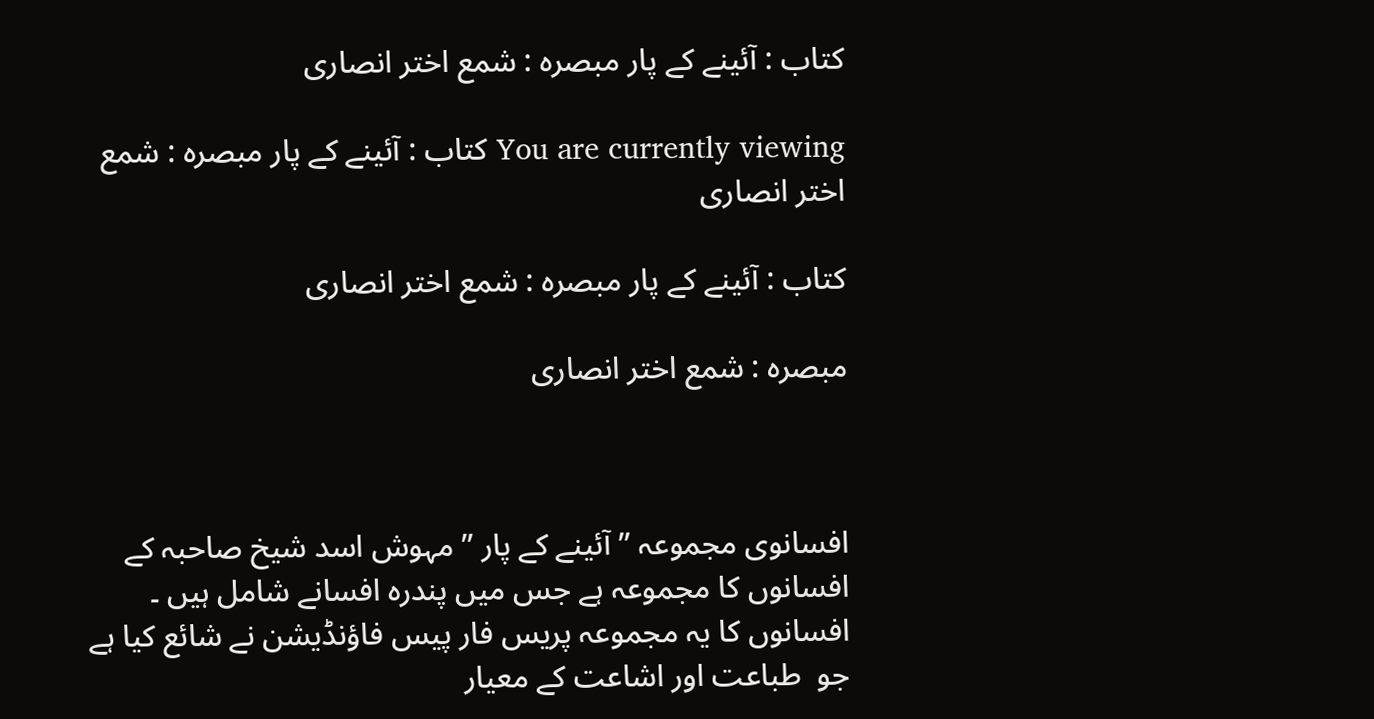کتاب : آئینے کے پار مبصرہ : شمع اختر انصاری

You are currently viewing کتاب : آئینے کے پار مبصرہ : شمع اختر انصاری

کتاب : آئینے کے پار مبصرہ : شمع اختر انصاری

مبصرہ : شمع اختر انصاری



افسانوی مجموعہ ” آئینے کے پار ” مہوش اسد شیخ صاحبہ کے افسانوں کا مجموعہ ہے جس میں پندرہ افسانے شامل ہیں ۔  افسانوں کا یہ مجموعہ پریس فار پیس فاؤنڈیشن نے شائع کیا ہے جو  طباعت اور اشاعت کے معیار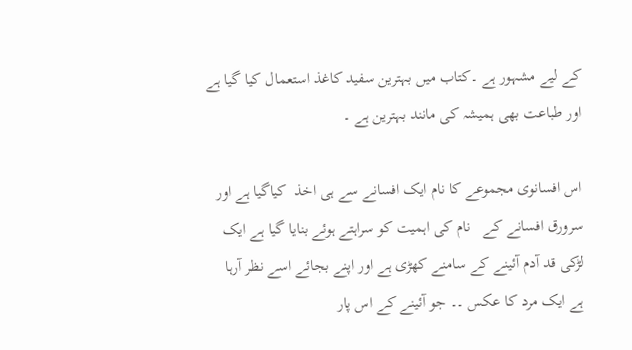کے لیے مشہور ہے ۔کتاب میں بہترین سفید کاغذ استعمال کیا گیا ہے اور طباعت بھی ہمیشہ کی مانند بہترین ہے ۔

اس افسانوی مجموعے کا نام ایک افسانے سے ہی اخذ  کیاگیا ہے اور سرورق افسانے کے   نام کی اہمیت کو سراہتے ہوئے بنایا گیا ہے ایک لڑکی قد آدم آئینے کے سامنے کھڑی ہے اور اپنے بجائے اسے نظر آرہا ہے ایک مرد کا عکس ۔۔ جو آئینے کے اس پار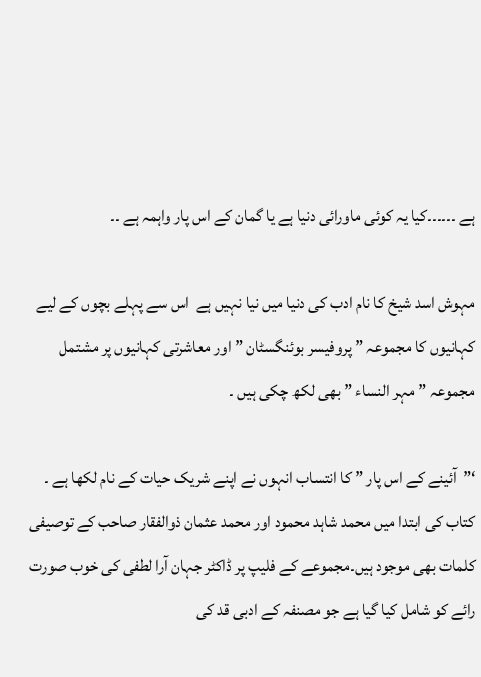ہے ۔۔۔۔۔۔کیا یہ کوئی ماورائی دنیا ہے یا گمان کے اس پار واہمہ ہے ۔۔

مہوش اسد شیخ کا نام ادب کی دنیا میں نیا نہیں ہے  اس سے پہلے بچوں کے لیے کہانیوں کا مجموعہ ” پروفیسر بوئنگسٹان ” اور معاشرتی کہانیوں پر مشتمل مجموعہ ” مہر النساء ” بھی لکھ چکی ہیں ۔

‘”آئینے کے اس پار ” کا انتساب انہوں نے اپنے شریک حیات کے نام لکھا ہے ۔ کتاب کی ابتدا میں محمد شاہد محمود اور محمد عثمان ذوالفقار صاحب کے توصیفی کلمات بھی موجود ہیں۔مجموعے کے فلیپ پر ڈاکٹر جہان آرا لطفی کی خوب صورت رائے کو شامل کیا گیا ہے جو مصنفہ کے ادبی قد کی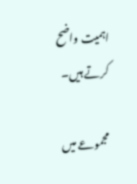اہمیت واضح کرتے ہیں۔

مجموعے میں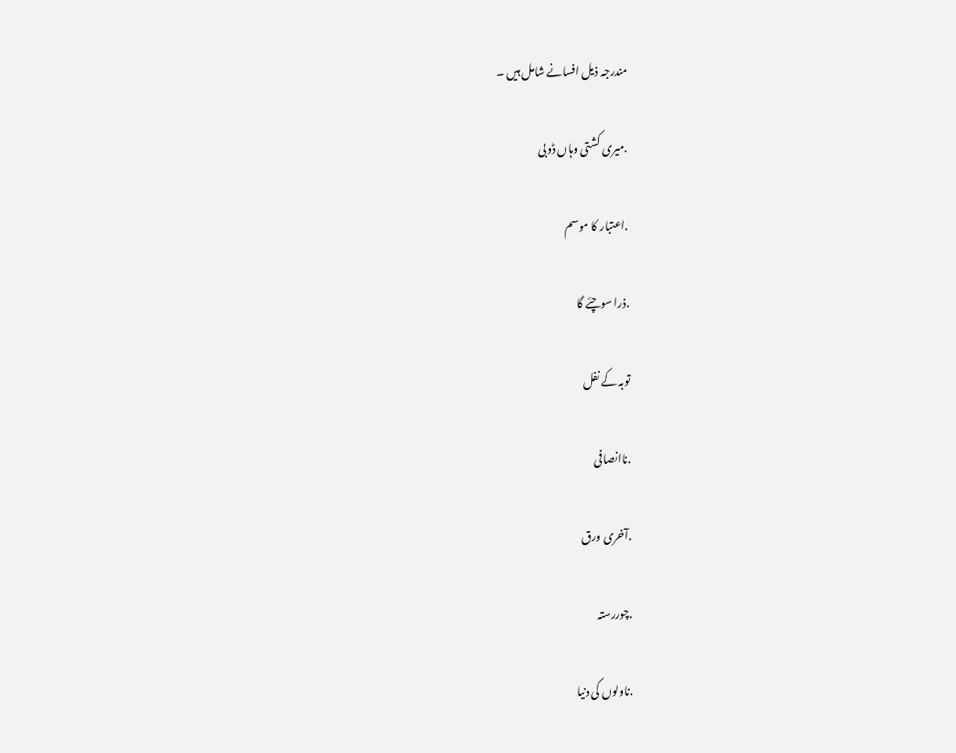مندرجہ ذیل افسانے شامل ہیں ۔

.میری کشتی وہاں ڈوبی

.اعتبار کا موسم

.ذرا سوچئے گا

توبہ کے نفل

.ناانصافی

.آخری ورق

.چوررستہ

.ناولوں کی دنیا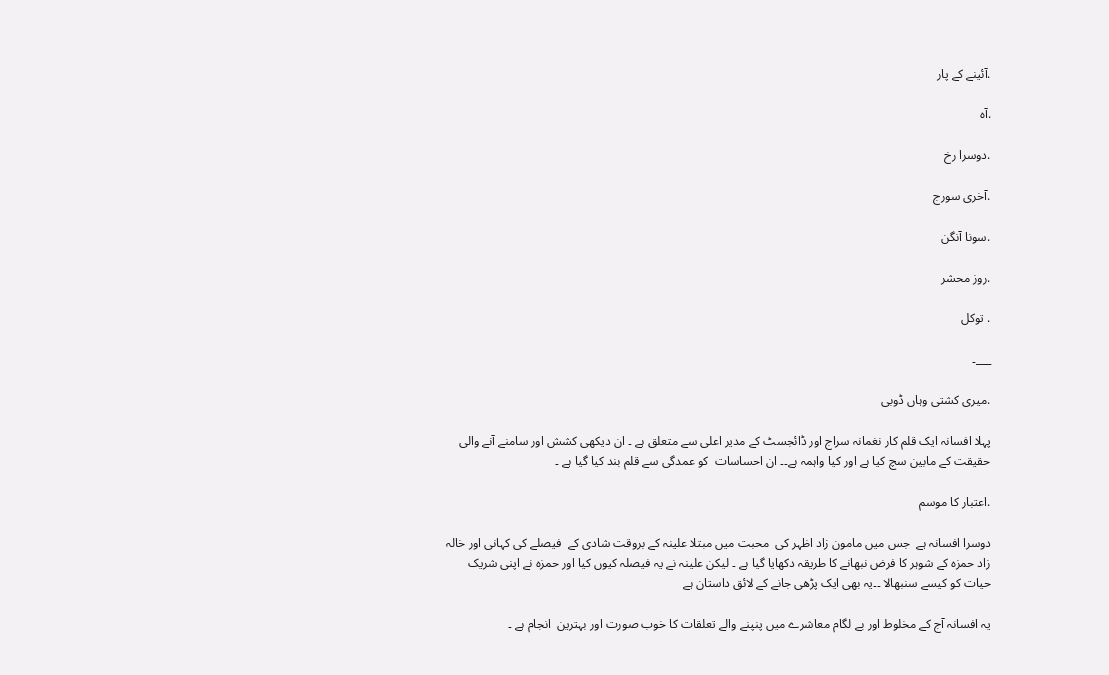.آئینے کے پار

.آہ

.دوسرا رخ

.آخری سورج

.سونا آنگن

.روز محشر

. توکل

___۔

.میری کشتی وہاں ڈوبی

پہلا افسانہ ایک قلم کار نغمانہ سراج اور ڈائجسٹ کے مدیر اعلی سے متعلق ہے ۔ ان دیکھی کشش اور سامنے آنے والی حقیقت کے مابین سچ کیا ہے اور کیا واہمہ ہے۔۔ ان احساسات  کو عمدگی سے قلم بند کیا گیا ہے ۔

.اعتبار کا موسم

دوسرا افسانہ ہے  جس میں مامون زاد اظہر کی  محبت میں مبتلا علینہ کے بروقت شادی کے  فیصلے کی کہانی اور خالہ زاد حمزہ کے شوہر کا فرض نبھانے کا طریقہ دکھایا گیا ہے ۔ لیکن علینہ نے یہ فیصلہ کیوں کیا اور حمزہ نے اپنی شریک حیات کو کیسے سنبھالا ۔۔یہ بھی ایک پڑھی جانے کے لائق داستان ہے

یہ افسانہ آج کے مخلوط اور بے لگام معاشرے میں پنپنے والے تعلقات کا خوب صورت اور بہترین  انجام ہے ۔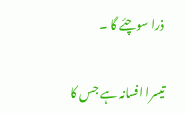ذرا سوچئے گا ۔

تیسرا افسانہ ہے جس کا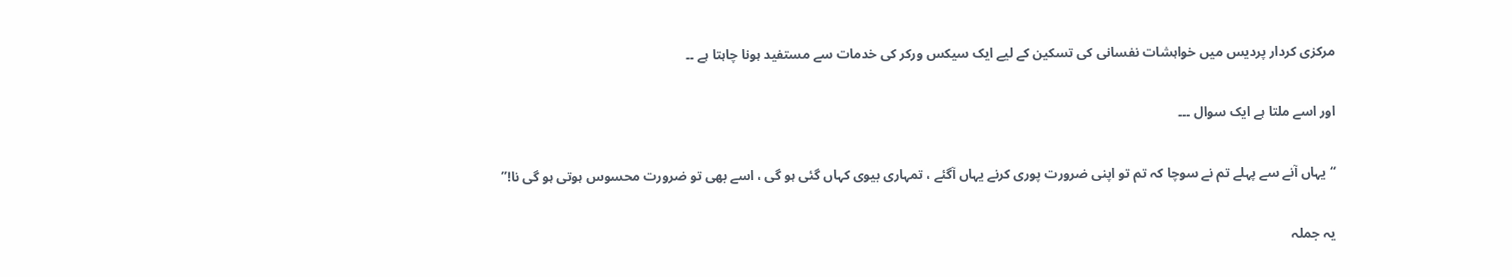مرکزی کردار پردیس میں خواہشات نفسانی کی تسکین کے لیے ایک سیکس ورکر کی خدمات سے مستفید ہونا چاہتا ہے ۔۔

اور اسے ملتا ہے ایک سوال ۔۔۔

“یہاں آنے سے پہلے تم نے سوچا کہ تم تو اپنی ضرورت پوری کرنے یہاں آگئے ، تمہاری بیوی کہاں گئی ہو گی ، اسے بھی تو ضرورت محسوس ہوتی ہو گی نا!”

یہ جملہ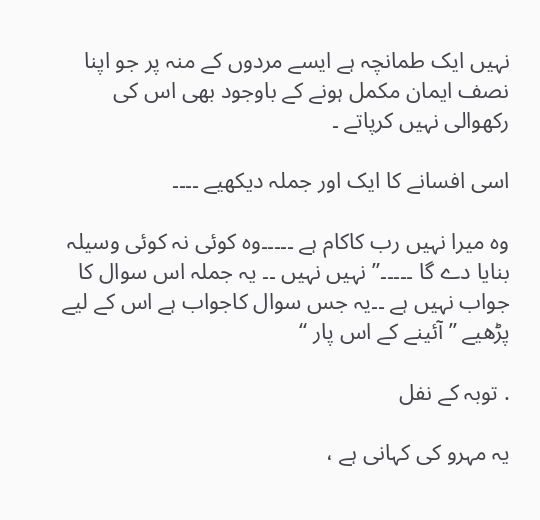نہیں ایک طمانچہ ہے ایسے مردوں کے منہ پر جو اپنا نصف ایمان مکمل ہونے کے باوجود بھی اس کی رکھوالی نہیں کرپاتے ۔

اسی افسانے کا ایک اور جملہ دیکھیے ۔۔۔۔

وہ میرا نہیں رب کاکام ہے ۔۔۔۔۔وہ کوئی نہ کوئی وسیلہ بنایا دے گا ۔۔۔۔۔” نہیں نہیں ۔۔ یہ جملہ اس سوال کا جواب نہیں ہے ۔۔یہ جس سوال کاجواب ہے اس کے لیے پڑھیے ” آئینے کے اس پار “

. توبہ کے نفل

یہ مہرو کی کہانی ہے ،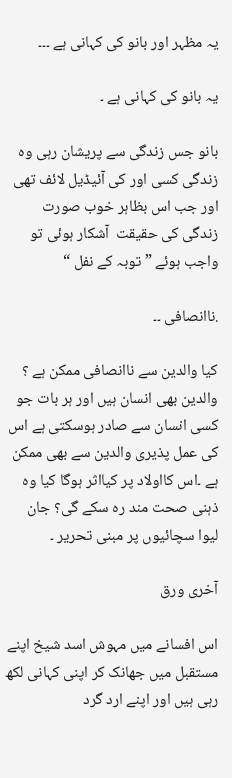یہ مظہر اور بانو کی کہانی ہے ۔۔۔

یہ بانو کی کہانی ہے ۔

بانو جس زندگی سے پریشان رہی وہ زندگی کسی اور کی آئیڈیل لائف تھی اور جب اس بظاہر خوب صورت زندگی کی حقیقت  آشکار ہوئی تو واجب ہوئے ” توبہ کے نفل “

.ناانصافی ۔۔

کیا والدین سے ناانصافی ممکن ہے ؟ والدین بھی انسان ہیں اور ہر بات جو کسی انسان سے صادر ہوسکتی ہے اس کی عمل پذیری والدین سے بھی ممکن ہے ۔اس کااولاد پر کیااثر ہوگا کیا وہ ذہنی صحت مند رہ سکے گی؟ جان لیوا سچائیوں پر مبنی تحریر ۔

آخری ورق

اس افسانے میں مہوش اسد شیخ اپنے مستقبل میں جھانک کر اپنی کہانی لکھ رہی ہیں اور اپنے ارد گرد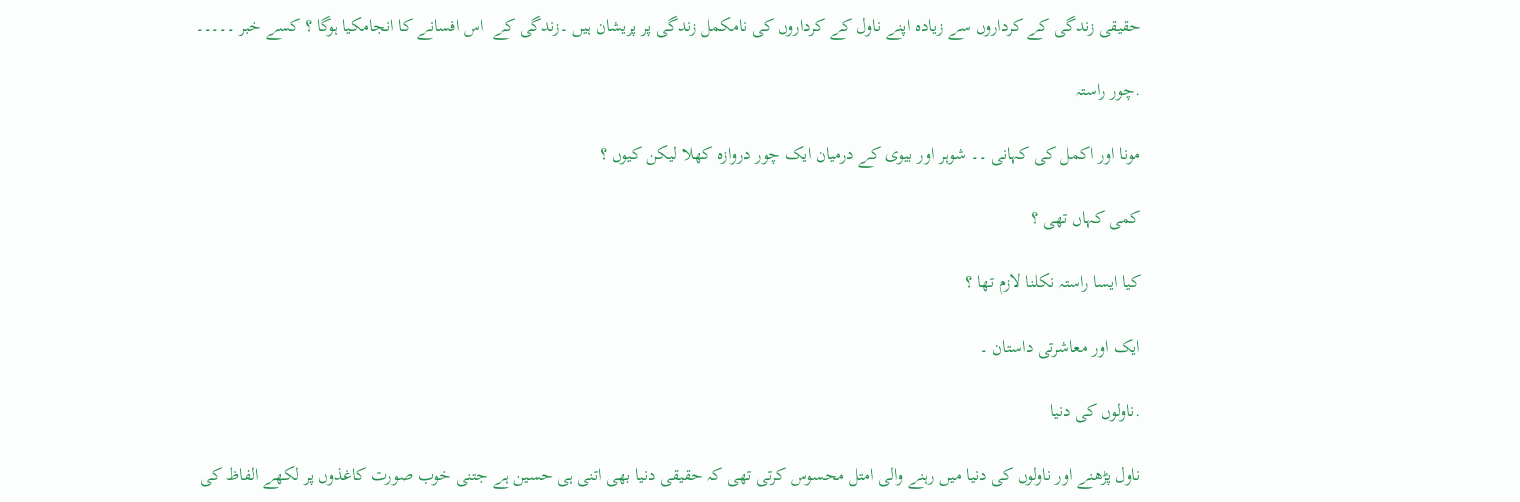حقیقی زندگی کے کرداروں سے زیادہ اپنے ناول کے کرداروں کی نامکمل زندگی پر پریشان ہیں ۔زندگی کے  اس افسانے کا انجامکیا ہوگا ؟ کسے خبر ۔۔۔۔۔

.چور راستہ

مونا اور اکمل کی کہانی ۔۔ شوہر اور بیوی کے درمیان ایک چور دروازہ کھلا لیکن کیوں ؟

کمی کہاں تھی ؟

کیا ایسا راستہ نکلنا لازم تھا ؟

ایک اور معاشرتی داستان ۔

.ناولوں کی دنیا

ناول پڑھنے اور ناولوں کی دنیا میں رہنے والی امتل محسوس کرتی تھی کہ حقیقی دنیا بھی اتنی ہی حسین ہے جتنی خوب صورت کاغذوں پر لکھے الفاظ کی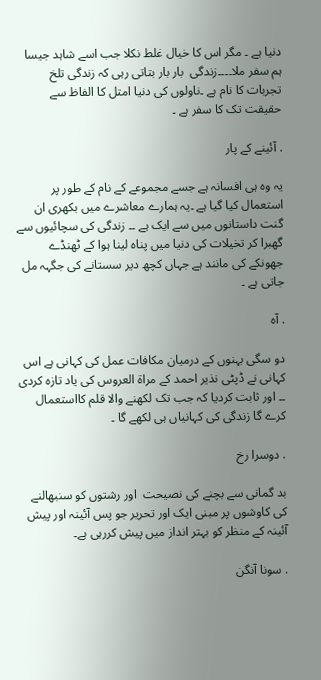دنیا ہے ۔ مگر اس کا خیال غلط نکلا جب اسے شاہد جیسا ہم سفر ملا۔۔۔۔زندگی  بار بار بتاتی رہی کہ زندگی تلخ تجربات کا نام ہے ۔ناولوں کی دنیا امتل کا الفاظ سے حقیقت تک کا سفر ہے ۔

. آئینے کے پار

یہ وہ ہی افسانہ ہے جسے مجموعے کے نام کے طور پر استعمال کیا گیا ہے ۔یہ ہمارے معاشرے میں بکھری ان گنت داستانوں میں سے ایک ہے ۔۔ زندگی کی سچائیوں سے  گھبرا کر تخیلات کی دنیا میں پناہ لینا ہوا کے ٹھنڈے جھونکے کی مانند ہے جہاں کچھ دیر سستانے کی جگہہ مل جاتی ہے ۔

. آہ

دو سگی بہنوں کے درمیان مکافات عمل کی کہانی ہے اس کہانی نے ڈپٹی نذیر احمد کے مراۃ العروس کی یاد تازہ کردی ۔۔ اور ثابت کردیا کہ جب تک لکھنے والا قلم کااستعمال کرے گا زندگی کی کہانیاں ہی لکھے گا ۔

. دوسرا رخ

بد گمانی سے بچنے کی نصیحت  اور رشتوں کو سنبھالنے کی کاوشوں پر مبنی ایک اور تحریر جو پس آئینہ اور پیش آئینہ کے منظر کو بہتر انداز میں پیش کررہی ہے۔

. سونا آنگن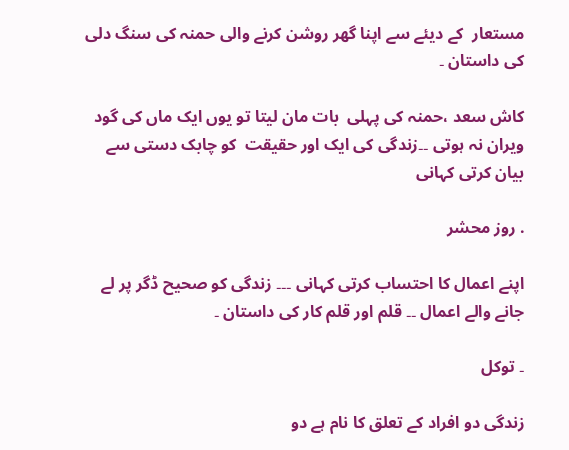مستعار  کے دیئے سے اپنا گھر روشن کرنے والی حمنہ کی سنگ دلی کی داستان ۔

کاش سعد ،حمنہ کی پہلی  بات مان لیتا تو یوں ایک ماں کی گود ویران نہ ہوتی ۔۔زندگی کی ایک اور حقیقت  کو چابک دستی سے بیان کرتی کہانی

. روز محشر

اپنے اعمال کا احتساب کرتی کہانی ۔۔۔ زندگی کو صحیح ڈگر پر لے جانے والے اعمال ۔۔ قلم اور قلم کار کی داستان ۔

۔ توکل

زندگی دو افراد کے تعلق کا نام ہے دو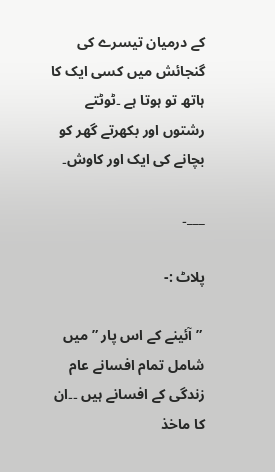کے درمیان تیسرے کی گنجائش میں کسی ایک کا ہاتھ تو ہوتا ہے ۔ٹوٹتے رشتوں اور بکھرتے گھر کو بچانے کی ایک اور کاوش۔

___۔

پلاٹ :-

 ” آئینے کے اس پار ” میں شامل تمام افسانے عام زندگی کے افسانے ہیں ۔۔ان کا ماخذ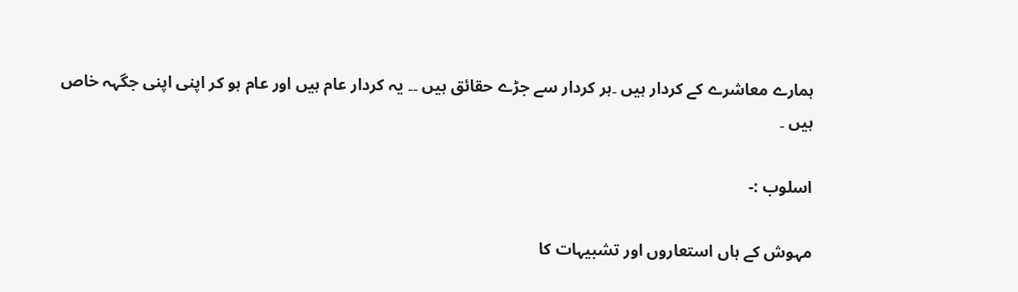ہمارے معاشرے کے کردار ہیں ۔ہر کردار سے جڑے حقائق ہیں ۔۔ یہ کردار عام ہیں اور عام ہو کر اپنی اپنی جگہہ خاص ہیں ۔

اسلوب :-

مہوش کے ہاں استعاروں اور تشبیہات کا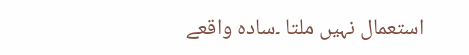استعمال نہیں ملتا ۔سادہ واقعے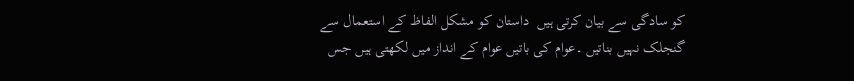کو سادگی سے بیان کرتی ہیں  داستان کو مشکل الفاظ کے استعمال سے گنجلک نہیں بناتیں ۔عوام کی باتیں عوام کے انداز میں لکھتی ہیں جس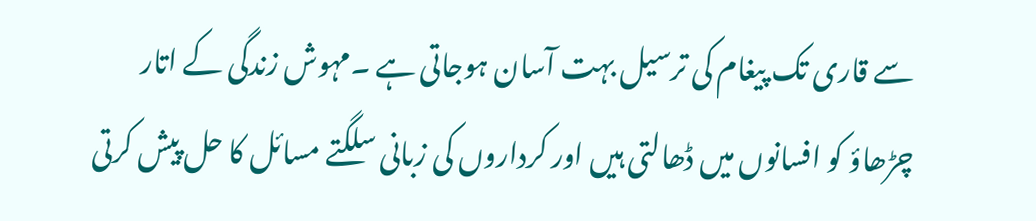سے قاری تک پیغام کی ترسیل بہت آسان ہوجاتی ہے ۔مہوش زندگی کے اتار چڑھاؤ کو افسانوں میں ڈھالتی ہیں اور کرداروں کی زبانی سلگتے مسائل کا حل پیش کرتی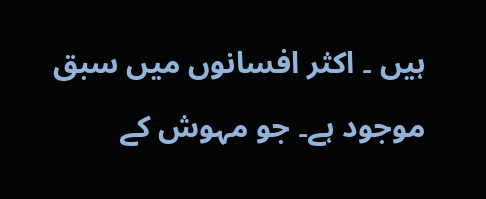ہیں ۔ اکثر افسانوں میں سبق موجود ہے۔ جو مہوش کے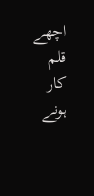اچھے قلم کار ہونے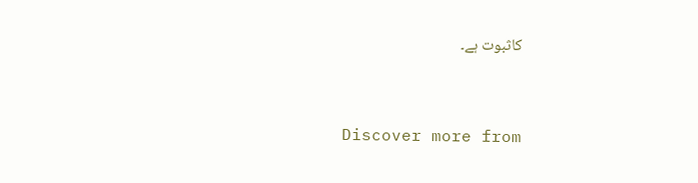کاثبوت ہے۔


Discover more from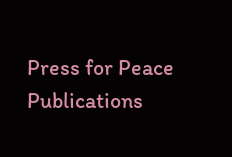Press for Peace Publications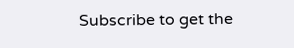Subscribe to get the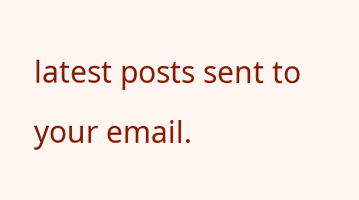latest posts sent to your email.